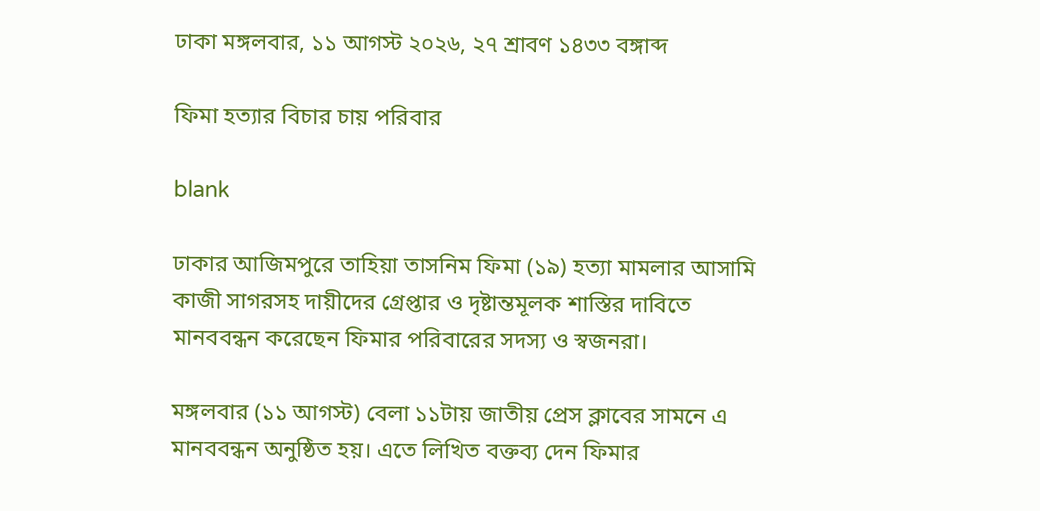ঢাকা মঙ্গলবার, ১১ আগস্ট ২০২৬, ২৭ শ্রাবণ ১৪৩৩ বঙ্গাব্দ

ফিমা হত্যার বিচার চায় পরিবার

blank

ঢাকার আজিমপুরে তাহিয়া তাসনিম ফিমা (১৯) হত্যা মামলার আসামি কাজী সাগরসহ দায়ীদের গ্রেপ্তার ও দৃষ্টান্তমূলক শাস্তির দাবিতে মানববন্ধন করেছেন ফিমার পরিবারের সদস্য ও স্বজনরা।

মঙ্গলবার (১১ আগস্ট) বেলা ১১টায় জাতীয় প্রেস ক্লাবের সামনে এ মানববন্ধন অনুষ্ঠিত হয়। এতে লিখিত বক্তব্য দেন ফিমার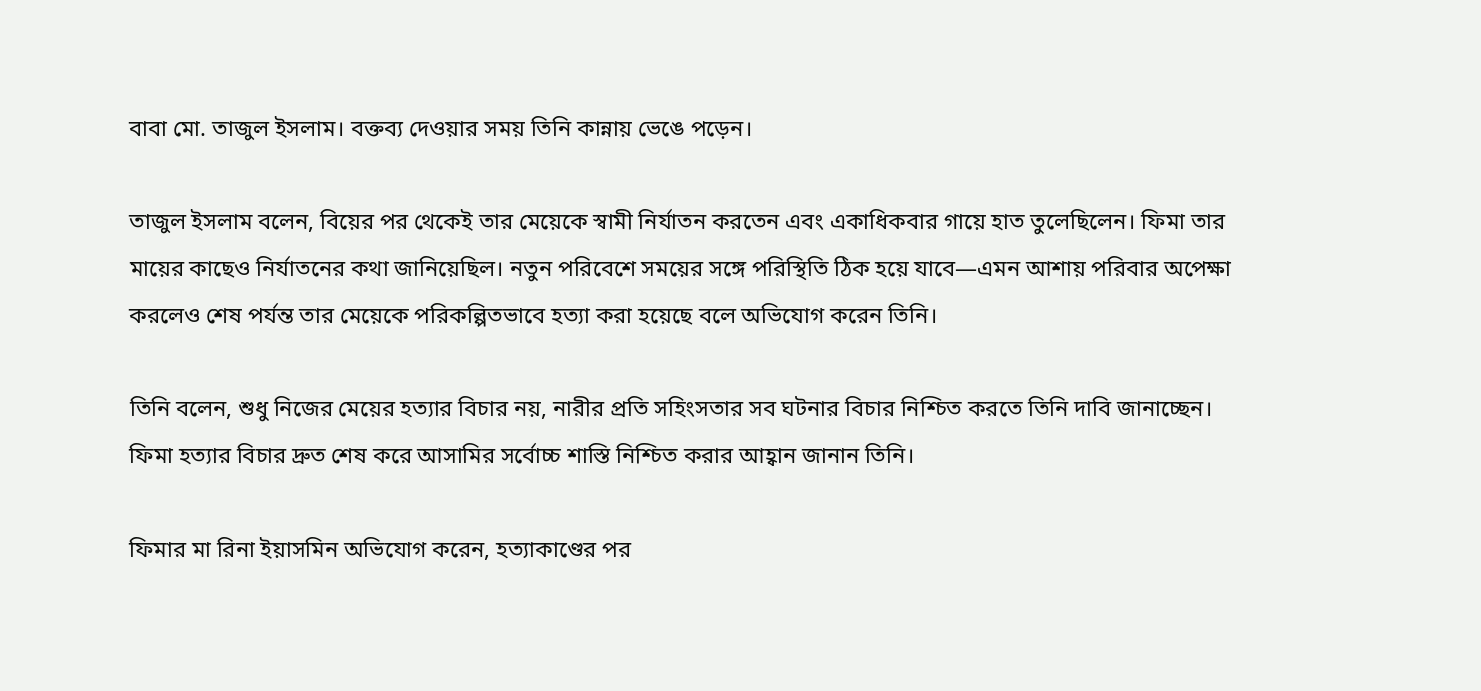বাবা মো. তাজুল ইসলাম। বক্তব্য দেওয়ার সময় তিনি কান্নায় ভেঙে পড়েন।

তাজুল ইসলাম বলেন, বিয়ের পর থেকেই তার মেয়েকে স্বামী নির্যাতন করতেন এবং একাধিকবার গায়ে হাত তুলেছিলেন। ফিমা তার মায়ের কাছেও নির্যাতনের কথা জানিয়েছিল। নতুন পরিবেশে সময়ের সঙ্গে পরিস্থিতি ঠিক হয়ে যাবে—এমন আশায় পরিবার অপেক্ষা করলেও শেষ পর্যন্ত তার মেয়েকে পরিকল্পিতভাবে হত্যা করা হয়েছে বলে অভিযোগ করেন তিনি।

তিনি বলেন, শুধু নিজের মেয়ের হত্যার বিচার নয়, নারীর প্রতি সহিংসতার সব ঘটনার বিচার নিশ্চিত করতে তিনি দাবি জানাচ্ছেন। ফিমা হত্যার বিচার দ্রুত শেষ করে আসামির সর্বোচ্চ শাস্তি নিশ্চিত করার আহ্বান জানান তিনি।

ফিমার মা রিনা ইয়াসমিন অভিযোগ করেন, হত্যাকাণ্ডের পর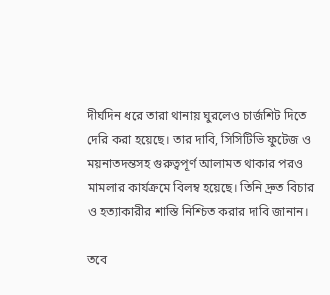দীর্ঘদিন ধরে তারা থানায় ঘুরলেও চার্জশিট দিতে দেরি করা হয়েছে। তার দাবি, সিসিটিভি ফুটেজ ও ময়নাতদন্তসহ গুরুত্বপূর্ণ আলামত থাকার পরও মামলার কার্যক্রমে বিলম্ব হয়েছে। তিনি দ্রুত বিচার ও হত্যাকারীর শাস্তি নিশ্চিত করার দাবি জানান।

তবে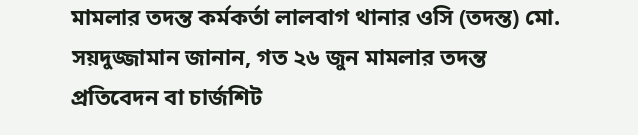মামলার তদন্ত কর্মকর্তা লালবাগ থানার ওসি (তদন্ত) মো. সয়দুজ্জামান জানান, গত ২৬ জুন মামলার তদন্ত প্রতিবেদন বা চার্জশিট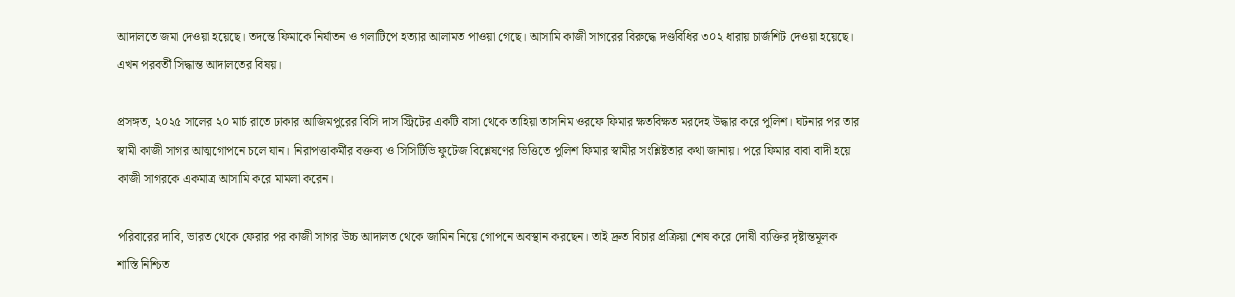আদালতে জমা দেওয়া হয়েছে। তদন্তে ফিমাকে নির্যাতন ও গলাটিপে হত্যার আলামত পাওয়া গেছে। আসামি কাজী সাগরের বিরুদ্ধে দণ্ডবিধির ৩০২ ধারায় চার্জশিট দেওয়া হয়েছে। এখন পরবর্তী সিদ্ধান্ত আদালতের বিষয়।

প্রসঙ্গত, ২০২৫ সালের ২০ মার্চ রাতে ঢাকার আজিমপুরের বিসি দাস স্ট্রিটের একটি বাসা থেকে তাহিয়া তাসনিম ওরফে ফিমার ক্ষতবিক্ষত মরদেহ উদ্ধার করে পুলিশ। ঘটনার পর তার স্বামী কাজী সাগর আত্মগোপনে চলে যান। নিরাপত্তাকর্মীর বক্তব্য ও সিসিটিভি ফুটেজ বিশ্লেষণের ভিত্তিতে পুলিশ ফিমার স্বামীর সংশ্লিষ্টতার কথা জানায়। পরে ফিমার বাবা বাদী হয়ে কাজী সাগরকে একমাত্র আসামি করে মামলা করেন।

পরিবারের দাবি, ভারত থেকে ফেরার পর কাজী সাগর উচ্চ আদালত থেকে জামিন নিয়ে গোপনে অবস্থান করছেন। তাই দ্রুত বিচার প্রক্রিয়া শেষ করে দোষী ব্যক্তির দৃষ্টান্তমূলক শাস্তি নিশ্চিত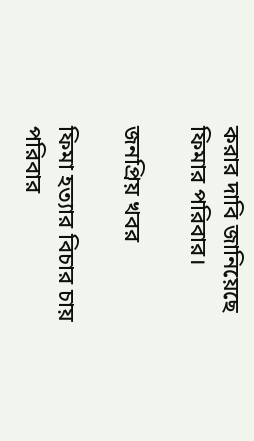করার দাবি জানিয়েছে ফিমার পরিবার।

জনপ্রিয় খবর

ফিমা হত্যার বিচার চায় পরিবার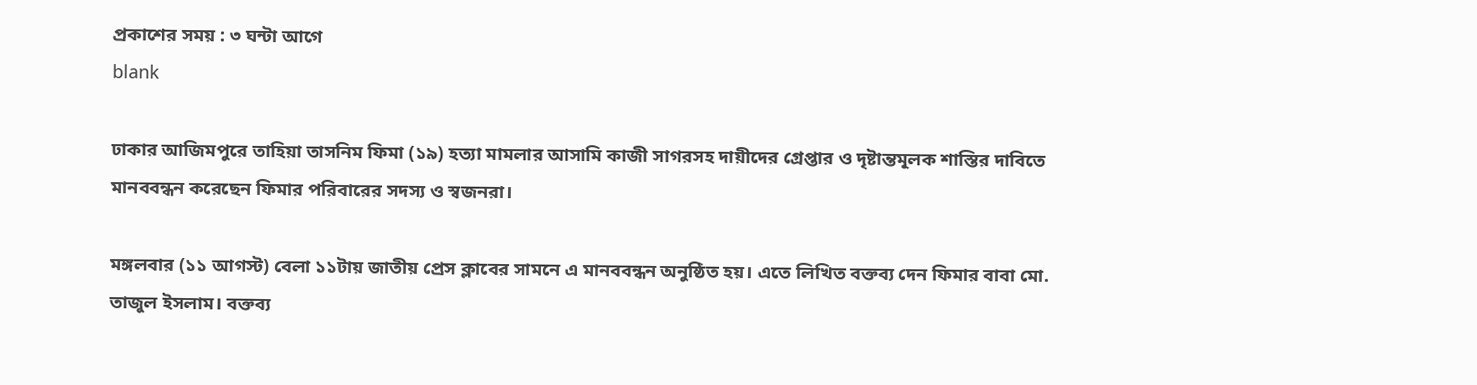প্রকাশের সময় : ৩ ঘন্টা আগে
blank

ঢাকার আজিমপুরে তাহিয়া তাসনিম ফিমা (১৯) হত্যা মামলার আসামি কাজী সাগরসহ দায়ীদের গ্রেপ্তার ও দৃষ্টান্তমূলক শাস্তির দাবিতে মানববন্ধন করেছেন ফিমার পরিবারের সদস্য ও স্বজনরা।

মঙ্গলবার (১১ আগস্ট) বেলা ১১টায় জাতীয় প্রেস ক্লাবের সামনে এ মানববন্ধন অনুষ্ঠিত হয়। এতে লিখিত বক্তব্য দেন ফিমার বাবা মো. তাজুল ইসলাম। বক্তব্য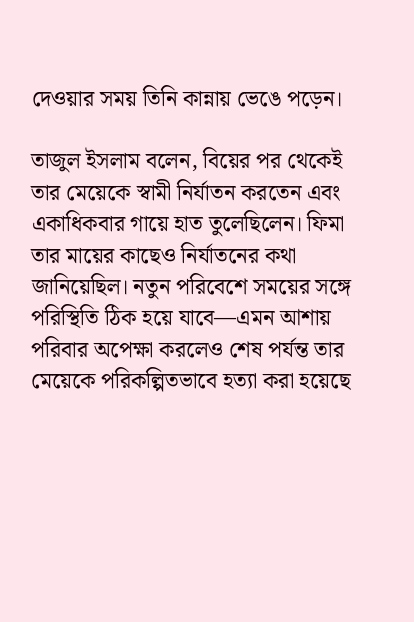দেওয়ার সময় তিনি কান্নায় ভেঙে পড়েন।

তাজুল ইসলাম বলেন, বিয়ের পর থেকেই তার মেয়েকে স্বামী নির্যাতন করতেন এবং একাধিকবার গায়ে হাত তুলেছিলেন। ফিমা তার মায়ের কাছেও নির্যাতনের কথা জানিয়েছিল। নতুন পরিবেশে সময়ের সঙ্গে পরিস্থিতি ঠিক হয়ে যাবে—এমন আশায় পরিবার অপেক্ষা করলেও শেষ পর্যন্ত তার মেয়েকে পরিকল্পিতভাবে হত্যা করা হয়েছে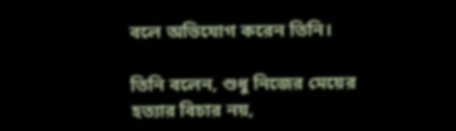বলে অভিযোগ করেন তিনি।

তিনি বলেন, শুধু নিজের মেয়ের হত্যার বিচার নয়,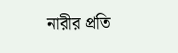নারীর প্রতি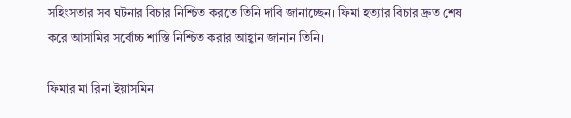সহিংসতার সব ঘটনার বিচার নিশ্চিত করতে তিনি দাবি জানাচ্ছেন। ফিমা হত্যার বিচার দ্রুত শেষ করে আসামির সর্বোচ্চ শাস্তি নিশ্চিত করার আহ্বান জানান তিনি।

ফিমার মা রিনা ইয়াসমিন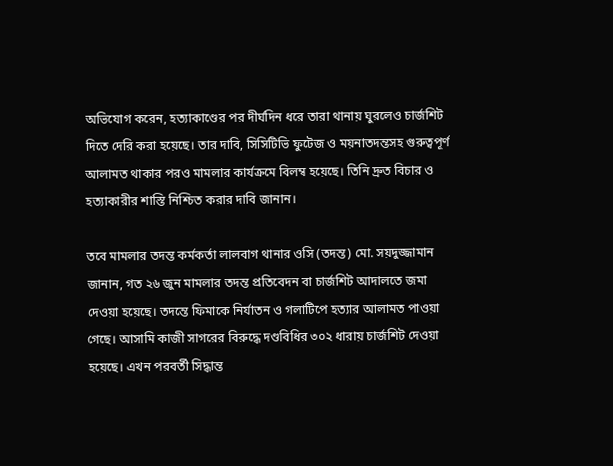অভিযোগ করেন, হত্যাকাণ্ডের পর দীর্ঘদিন ধরে তারা থানায় ঘুরলেও চার্জশিট দিতে দেরি করা হয়েছে। তার দাবি, সিসিটিভি ফুটেজ ও ময়নাতদন্তসহ গুরুত্বপূর্ণ আলামত থাকার পরও মামলার কার্যক্রমে বিলম্ব হয়েছে। তিনি দ্রুত বিচার ও হত্যাকারীর শাস্তি নিশ্চিত করার দাবি জানান।

তবে মামলার তদন্ত কর্মকর্তা লালবাগ থানার ওসি (তদন্ত) মো. সয়দুজ্জামান জানান, গত ২৬ জুন মামলার তদন্ত প্রতিবেদন বা চার্জশিট আদালতে জমা দেওয়া হয়েছে। তদন্তে ফিমাকে নির্যাতন ও গলাটিপে হত্যার আলামত পাওয়া গেছে। আসামি কাজী সাগরের বিরুদ্ধে দণ্ডবিধির ৩০২ ধারায় চার্জশিট দেওয়া হয়েছে। এখন পরবর্তী সিদ্ধান্ত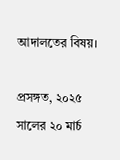আদালতের বিষয়।

প্রসঙ্গত, ২০২৫ সালের ২০ মার্চ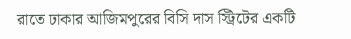রাতে ঢাকার আজিমপুরের বিসি দাস স্ট্রিটের একটি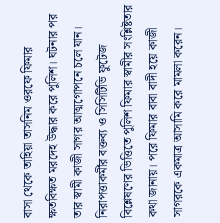বাসা থেকে তাহিয়া তাসনিম ওরফে ফিমার ক্ষতবিক্ষত মরদেহ উদ্ধার করে পুলিশ। ঘটনার পর তার স্বামী কাজী সাগর আত্মগোপনে চলে যান। নিরাপত্তাকর্মীর বক্তব্য ও সিসিটিভি ফুটেজ বিশ্লেষণের ভিত্তিতে পুলিশ ফিমার স্বামীর সংশ্লিষ্টতার কথা জানায়। পরে ফিমার বাবা বাদী হয়ে কাজী সাগরকে একমাত্র আসামি করে মামলা করেন।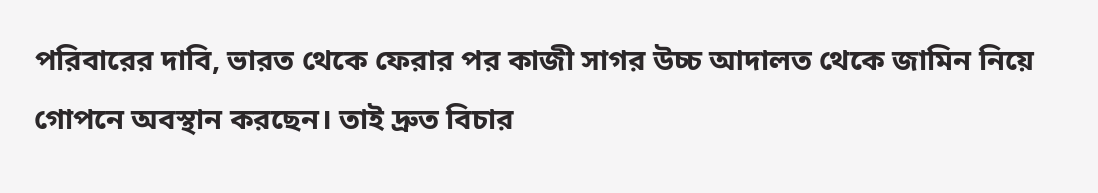পরিবারের দাবি, ভারত থেকে ফেরার পর কাজী সাগর উচ্চ আদালত থেকে জামিন নিয়ে গোপনে অবস্থান করছেন। তাই দ্রুত বিচার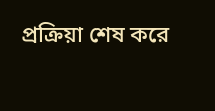প্রক্রিয়া শেষ করে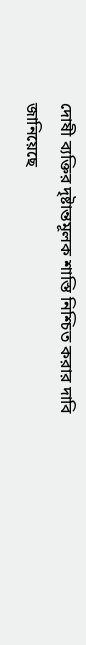দোষী ব্যক্তির দৃষ্টান্তমূলক শাস্তি নিশ্চিত করার দাবি জানিয়েছে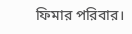ফিমার পরিবার।